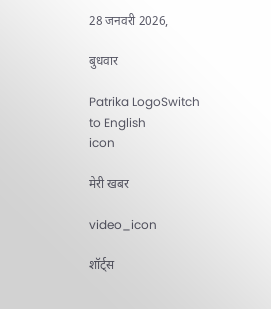28 जनवरी 2026,

बुधवार

Patrika LogoSwitch to English
icon

मेरी खबर

video_icon

शॉर्ट्स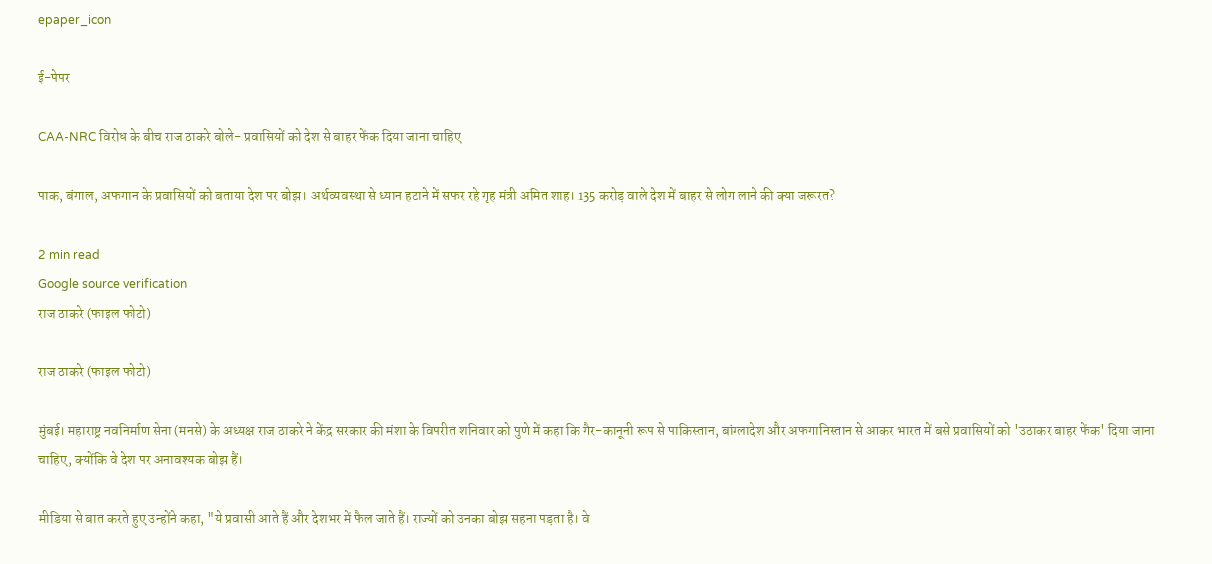epaper_icon

ई-पेपर

CAA-NRC विरोध के बीच राज ठाकरे बोले- प्रवासियों को देश से बाहर फेंक दिया जाना चाहिए

पाक, बंगाल, अफगान के प्रवासियों को बताया देश पर बोझ। अर्थव्यवस्था से ध्यान हटाने में सफर रहे गृह मंत्री अमित शाह। 135 करोड़ वाले देश में बाहर से लोग लाने की क्या जरूरत?

2 min read
Google source verification
राज ठाकरे (फाइल फोटो)

राज ठाकरे (फाइल फोटो)

मुंबई। महाराष्ट्र नवनिर्माण सेना (मनसे) के अध्यक्ष राज ठाकरे ने केंद्र सरकार की मंशा के विपरीत शनिवार को पुणे में कहा कि गैर-कानूनी रूप से पाकिस्तान, बांग्लादेश और अफगानिस्तान से आकर भारत में बसे प्रवासियों को 'उठाकर बाहर फेंक' दिया जाना चाहिए, क्योंकि वे देश पर अनावश्यक बोझ हैं।

मीडिया से बात करते हुए उन्होंने कहा, "ये प्रवासी आते हैं और देशभर में फैल जाते हैं। राज्यों को उनका बोझ सहना पड़ता है। वे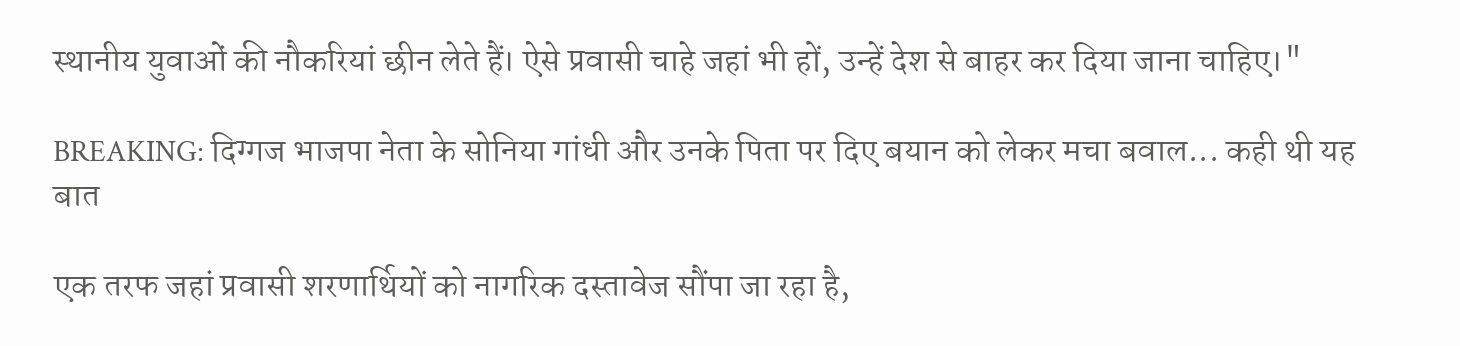स्थानीय युवाओं की नौकरियां छीन लेते हैं। ऐसे प्रवासी चाहे जहां भी हों, उन्हें देश से बाहर कर दिया जाना चाहिए।"

BREAKING: दिग्गज भाजपा नेता के सोनिया गांधी और उनके पिता पर दिए बयान को लेकर मचा बवाल... कही थी यह बात

एक तरफ जहां प्रवासी शरणार्थियों को नागरिक दस्तावेज सौंपा जा रहा है,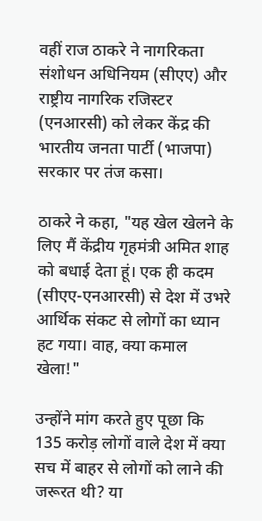वहीं राज ठाकरे ने नागरिकता संशोधन अधिनियम (सीएए) और राष्ट्रीय नागरिक रजिस्टर (एनआरसी) को लेकर केंद्र की भारतीय जनता पार्टी (भाजपा) सरकार पर तंज कसा।

ठाकरे ने कहा, "यह खेल खेलने के लिए मैं केंद्रीय गृहमंत्री अमित शाह को बधाई देता हूं। एक ही कदम (सीएए-एनआरसी) से देश में उभरे आर्थिक संकट से लोगों का ध्यान हट गया। वाह, क्या कमाल खेला!"

उन्होंने मांग करते हुए पूछा कि 135 करोड़ लोगों वाले देश में क्या सच में बाहर से लोगों को लाने की जरूरत थी? या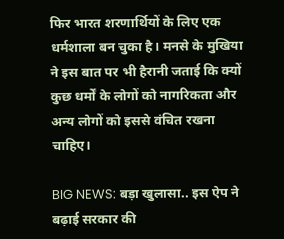फिर भारत शरणार्थियों के लिए एक धर्मशाला बन चुका है। मनसे के मुखिया ने इस बात पर भी हैरानी जताई कि क्यों कुछ धर्मों के लोगों को नागरिकता और अन्य लोगों को इससे वंचित रखना चाहिए।

BIG NEWS: बड़ा खुलासा.. इस ऐप ने बढ़ाई सरकार की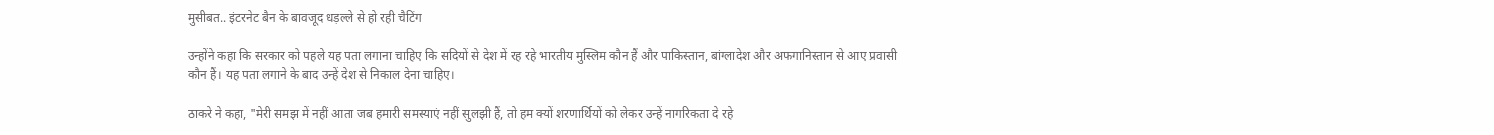मुसीबत.. इंटरनेट बैन के बावजूद धड़ल्ले से हो रही चैटिंग

उन्होंने कहा कि सरकार को पहले यह पता लगाना चाहिए कि सदियों से देश में रह रहे भारतीय मुस्लिम कौन हैं और पाकिस्तान, बांग्लादेश और अफगानिस्तान से आए प्रवासी कौन हैं। यह पता लगाने के बाद उन्हें देश से निकाल देना चाहिए।

ठाकरे ने कहा, "मेरी समझ में नहीं आता जब हमारी समस्याएं नहीं सुलझी हैं, तो हम क्यों शरणार्थियों को लेकर उन्हें नागरिकता दे रहे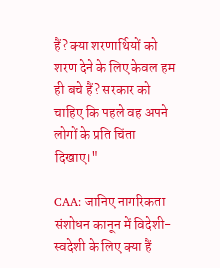हैं? क्या शरणार्थियों को शरण देने के लिए केवल हम ही बचे हैं? सरकार को चाहिए कि पहले वह अपने लोगों के प्रति चिंता दिखाए।"

CAA: जानिए नागरिकता संशोधन कानून में विदेशी-स्वदेशी के लिए क्या हैं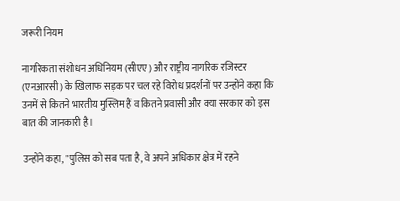जरूरी नियम

नागरिकता संशोधन अधिनियम (सीएए) और राष्ट्रीय नागरिक रजिस्टर (एनआरसी) के खिलाफ सड़क पर चल रहे विरोध प्रदर्शनों पर उन्होंने कहा कि उनमें से कितने भारतीय मुस्लिम हैं व कितने प्रवासी और क्या सरकार को इस बात की जानकारी है।

उन्होंने कहा, "पुलिस को सब पता है, वे अपने अधिकार क्षेत्र में रहने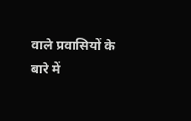वाले प्रवासियों के बारे में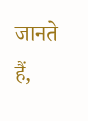जानते हैं,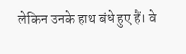लेकिन उनके हाथ बंधे हुए हैं। वे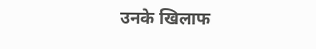उनके खिलाफ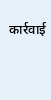कार्रवाई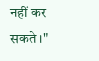नहीं कर सकते।"